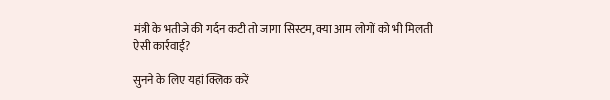मंत्री के भतीजे की गर्दन कटी तो जागा सिस्टम, क्या आम लोगों को भी मिलती ऐसी कार्रवाई?

सुनने के लिए यहां क्लिक करें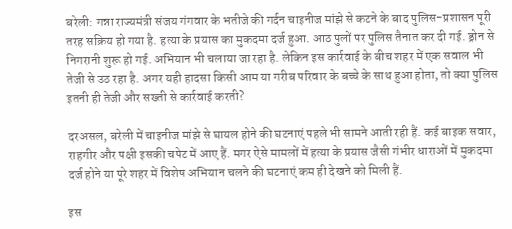बरेली: गन्ना राज्यमंत्री संजय गंगवार के भतीजे की गर्दन चाइनीज मांझे से कटने के बाद पुलिस-प्रशासन पूरी तरह सक्रिय हो गया है. हत्या के प्रयास का मुकदमा दर्ज हुआ. आठ पुलों पर पुलिस तैनात कर दी गई. ड्रोन से निगरानी शुरू हो गई. अभियान भी चलाया जा रहा है. लेकिन इस कार्रवाई के बीच शहर में एक सवाल भी तेजी से उठ रहा है. अगर यही हादसा किसी आम या गरीब परिवार के बच्चे के साथ हुआ होता, तो क्या पुलिस इतनी ही तेजी और सख्ती से कार्रवाई करती?

दरअसल, बरेली में चाइनीज मांझे से घायल होने की घटनाएं पहले भी सामने आती रही हैं. कई बाइक सवार, राहगीर और पक्षी इसकी चपेट में आए हैं. मगर ऐसे मामलों में हत्या के प्रयास जैसी गंभीर धाराओं में मुकदमा दर्ज होने या पूरे शहर में विशेष अभियान चलने की घटनाएं कम ही देखने को मिली हैं.

इस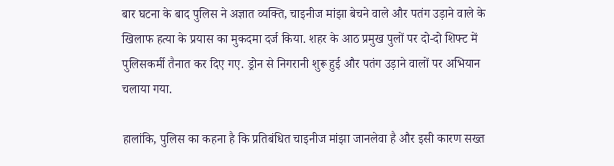बार घटना के बाद पुलिस ने अज्ञात व्यक्ति, चाइनीज मांझा बेचने वाले और पतंग उड़ाने वाले के खिलाफ हत्या के प्रयास का मुकदमा दर्ज किया. शहर के आठ प्रमुख पुलों पर दो-दो शिफ्ट में पुलिसकर्मी तैनात कर दिए गए. ड्रोन से निगरानी शुरू हुई और पतंग उड़ाने वालों पर अभियान चलाया गया.

हालांकि, पुलिस का कहना है कि प्रतिबंधित चाइनीज मांझा जानलेवा है और इसी कारण सख्त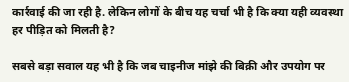कार्रवाई की जा रही है. लेकिन लोगों के बीच यह चर्चा भी है कि क्या यही व्यवस्था हर पीड़ित को मिलती है?

सबसे बड़ा सवाल यह भी है कि जब चाइनीज मांझे की बिक्री और उपयोग पर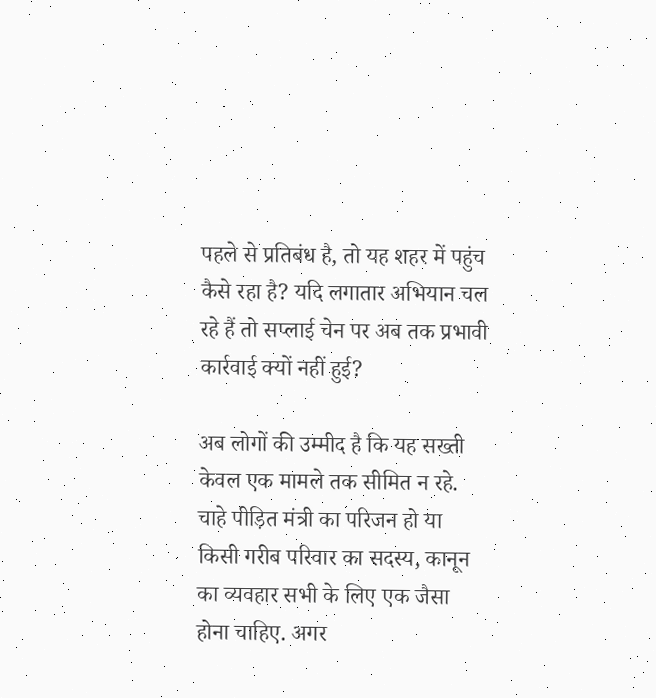पहले से प्रतिबंध है, तो यह शहर में पहुंच कैसे रहा है? यदि लगातार अभियान चल रहे हैं तो सप्लाई चेन पर अब तक प्रभावी कार्रवाई क्यों नहीं हुई?

अब लोगों की उम्मीद है कि यह सख्ती केवल एक मामले तक सीमित न रहे. चाहे पीड़ित मंत्री का परिजन हो या किसी गरीब परिवार का सदस्य, कानून का व्यवहार सभी के लिए एक जैसा होना चाहिए. अगर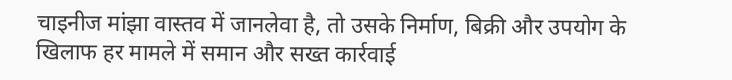चाइनीज मांझा वास्तव में जानलेवा है, तो उसके निर्माण, बिक्री और उपयोग के खिलाफ हर मामले में समान और सख्त कार्रवाई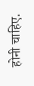होनी चाहिए.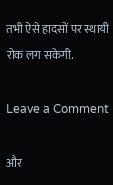तभी ऐसे हादसों पर स्थायी रोक लग सकेगी.

Leave a Comment

और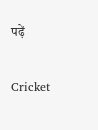पढ़ें

Cricket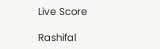Live Score

Rashifal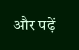और पढ़ें